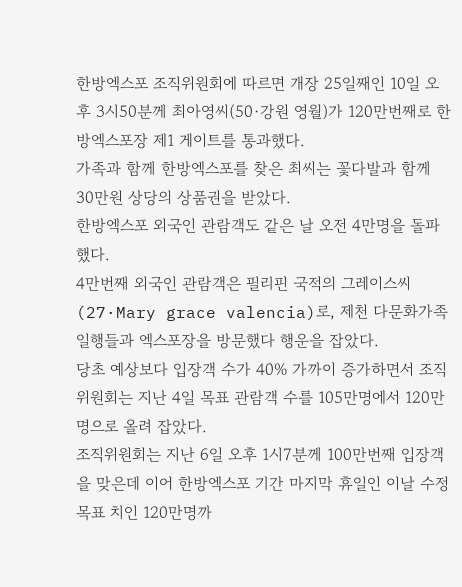한방엑스포 조직위원회에 따르면 개장 25일째인 10일 오후 3시50분께 최아영씨(50·강원 영월)가 120만번째로 한방엑스포장 제1 게이트를 통과했다.
가족과 함께 한방엑스포를 찾은 최씨는 꽃다발과 함께 30만원 상당의 상품권을 받았다.
한방엑스포 외국인 관람객도 같은 날 오전 4만명을 돌파했다.
4만번째 외국인 관람객은 필리핀 국적의 그레이스씨(27·Mary grace valencia)로, 제천 다문화가족 일행들과 엑스포장을 방문했다 행운을 잡았다.
당초 예상보다 입장객 수가 40% 가까이 증가하면서 조직위원회는 지난 4일 목표 관람객 수를 105만명에서 120만명으로 올려 잡았다.
조직위원회는 지난 6일 오후 1시7분께 100만번째 입장객을 맞은데 이어 한방엑스포 기간 마지막 휴일인 이날 수정 목표 치인 120만명까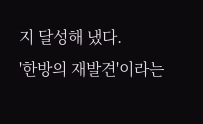지 달성해 냈다.
'한방의 재발견'이라는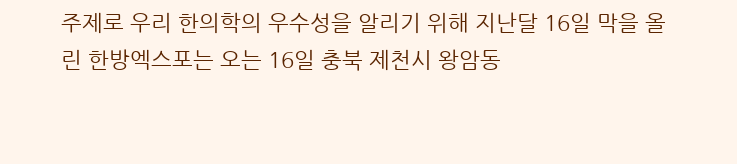주제로 우리 한의학의 우수성을 알리기 위해 지난달 16일 막을 올린 한방엑스포는 오는 16일 충북 제천시 왕암동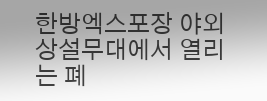한방엑스포장 야외상설무대에서 열리는 폐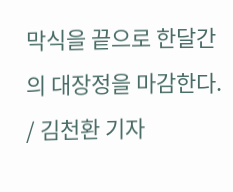막식을 끝으로 한달간의 대장정을 마감한다.
/ 김천환 기자